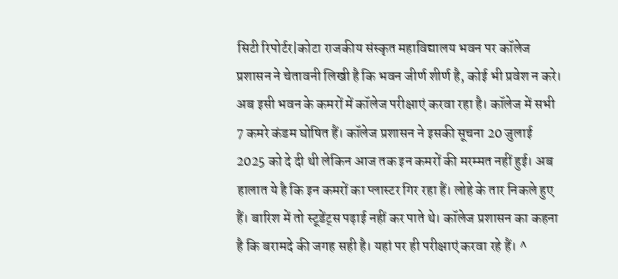सिटी रिपोर्टर|कोटा राजकीय संस्कृत महाविद्यालय भवन पर कॉलेज प्रशासन ने चेतावनी लिखी है कि भवन जीर्ण शीर्ण है, कोई भी प्रवेश न करे। अब इसी भवन के कमरों में कॉलेज परीक्षाएं करवा रहा है। कॉलेज में सभी 7 कमरे कंडम घोषित हैं। कॉलेज प्रशासन ने इसकी सूचना 20 जुलाई 2025 को दे दी थी लेकिन आज तक इन कमरों की मरम्मत नहीं हुई। अब हालात ये है कि इन कमरों का प्लास्टर गिर रहा हैं। लोहे के तार निकले हुए हैं। बारिश में तो स्टूडेंट्स पढ़ाई नहीं कर पाते थे। कॉलेज प्रशासन का कहना है कि बरामदे की जगह सही है। यहां पर ही परीक्षाएं करवा रहे हैं। ^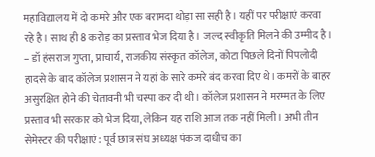महाविद्यालय में दो कमरे और एक बरामदा थोड़ा सा सही है। यहीं पर परीक्षाएं करवा रहे है। साथ ही 8 करोड़ का प्रस्ताव भेज दिया है। जल्द स्वीकृति मिलने की उम्मीद है। – डॉ हंसराज गुप्ता, प्राचार्य, राजकीय संस्कृत कॉलेज, कोटा पिछले दिनों पिपलोदी हादसे के बाद कॉलेज प्रशासन ने यहां के सारे कमरे बंद करवा दिए थे। कमरों के बाहर असुरक्षित होने की चेतावनी भी चस्पा कर दी थी। कॉलेज प्रशासन ने मरम्मत के लिए प्रस्ताव भी सरकार को भेज दिया, लेकिन यह राशि आज तक नहीं मिली। अभी तीन सेमेस्टर की परीक्षाएं : पूर्व छात्र संघ अध्यक्ष पंकज दाधीच का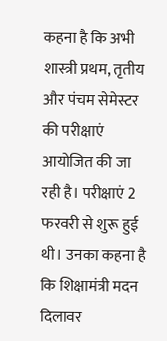कहना है कि अभी शास्त्री प्रथम, तृतीय और पंचम सेमेस्टर की परीक्षाएं आयोजित की जा रही है। परीक्षाएं 2 फरवरी से शुरू हुई थी। उनका कहना है कि शिक्षामंत्री मदन दिलावर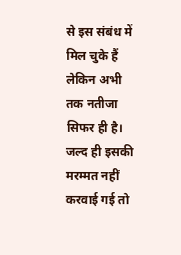से इस संबंध में मिल चुके हैं लेकिन अभी तक नतीजा सिफर ही है। जल्द ही इसकी मरम्मत नहीं करवाई गई तो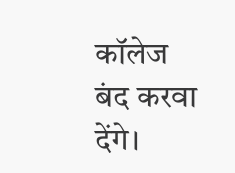कॉलेज बंद करवा देंगे।